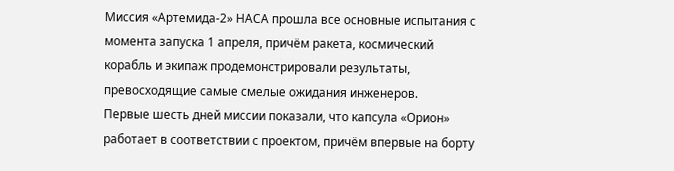Миссия «Артемида‑2» НАСА прошла все основные испытания с момента запуска 1 апреля, причём ракета, космический корабль и экипаж продемонстрировали результаты, превосходящие самые смелые ожидания инженеров.
Первые шесть дней миссии показали, что капсула «Орион» работает в соответствии с проектом, причём впервые на борту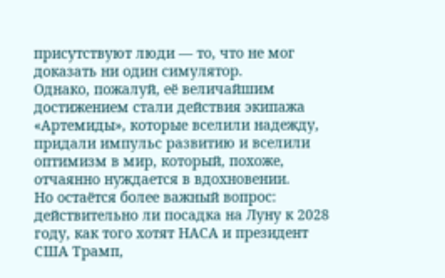присутствуют люди — то, что не мог доказать ни один симулятор.
Однако, пожалуй, её величайшим достижением стали действия экипажа «Артемиды», которые вселили надежду, придали импульс развитию и вселили оптимизм в мир, который, похоже, отчаянно нуждается в вдохновении.
Но остаётся более важный вопрос: действительно ли посадка на Луну к 2028 году, как того хотят НАСА и президент США Трамп,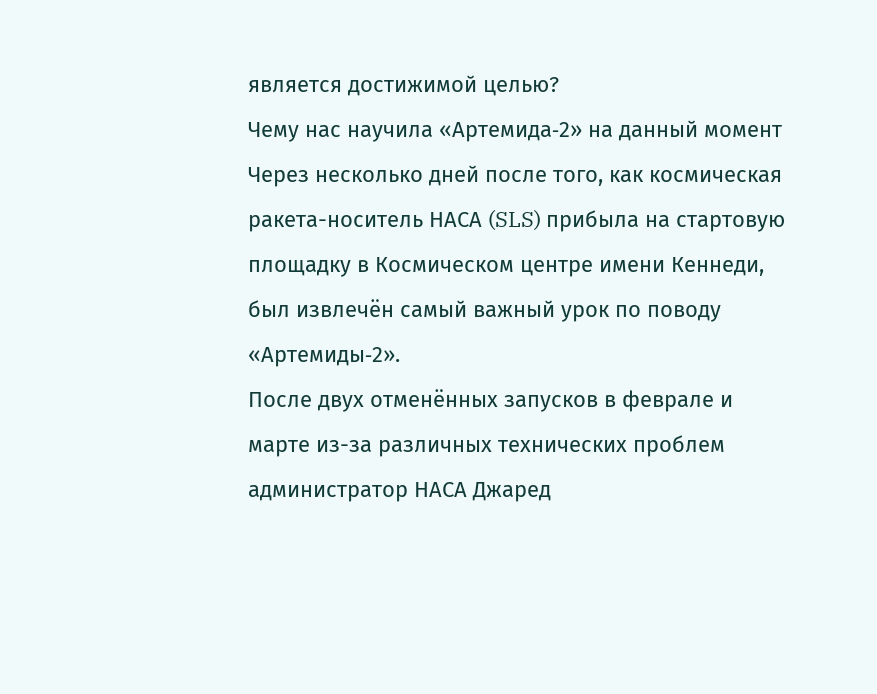является достижимой целью?
Чему нас научила «Артемида‑2» на данный момент
Через несколько дней после того, как космическая ракета-носитель НАСА (SLS) прибыла на стартовую площадку в Космическом центре имени Кеннеди, был извлечён самый важный урок по поводу «Артемиды‑2».
После двух отменённых запусков в феврале и марте из-за различных технических проблем администратор НАСА Джаред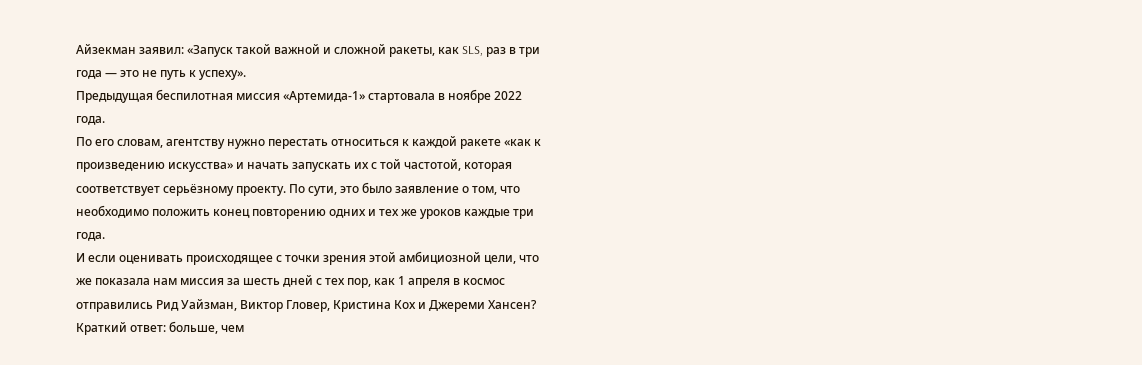Айзекман заявил: «Запуск такой важной и сложной ракеты, как SLS, раз в три года — это не путь к успеху».
Предыдущая беспилотная миссия «Артемида‑1» стартовала в ноябре 2022 года.
По его словам, агентству нужно перестать относиться к каждой ракете «как к произведению искусства» и начать запускать их с той частотой, которая соответствует серьёзному проекту. По сути, это было заявление о том, что необходимо положить конец повторению одних и тех же уроков каждые три года.
И если оценивать происходящее с точки зрения этой амбициозной цели, что же показала нам миссия за шесть дней с тех пор, как 1 апреля в космос отправились Рид Уайзман, Виктор Гловер, Кристина Кох и Джереми Хансен?
Краткий ответ: больше, чем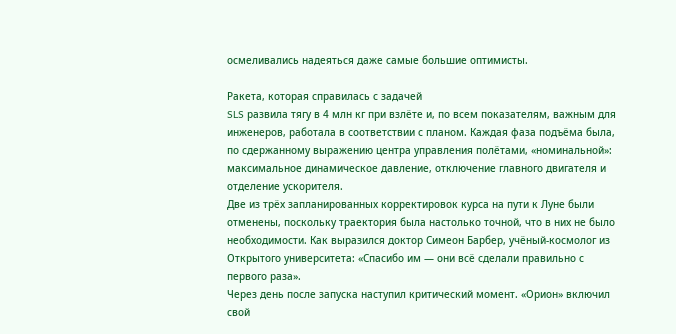осмеливались надеяться даже самые большие оптимисты.

Ракета, которая справилась с задачей
SLS развила тягу в 4 млн кг при взлёте и, по всем показателям, важным для инженеров, работала в соответствии с планом. Каждая фаза подъёма была, по сдержанному выражению центра управления полётами, «номинальной»: максимальное динамическое давление, отключение главного двигателя и отделение ускорителя.
Две из трёх запланированных корректировок курса на пути к Луне были отменены, поскольку траектория была настолько точной, что в них не было необходимости. Как выразился доктор Симеон Барбер, учёный-космолог из Открытого университета: «Спасибо им — они всё сделали правильно с первого раза».
Через день после запуска наступил критический момент. «Орион» включил свой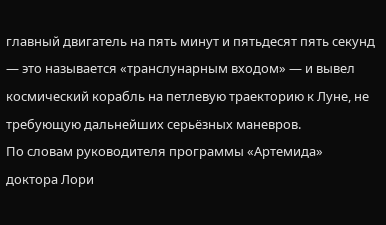главный двигатель на пять минут и пятьдесят пять секунд — это называется «транслунарным входом» — и вывел космический корабль на петлевую траекторию к Луне, не требующую дальнейших серьёзных маневров.
По словам руководителя программы «Артемида» доктора Лори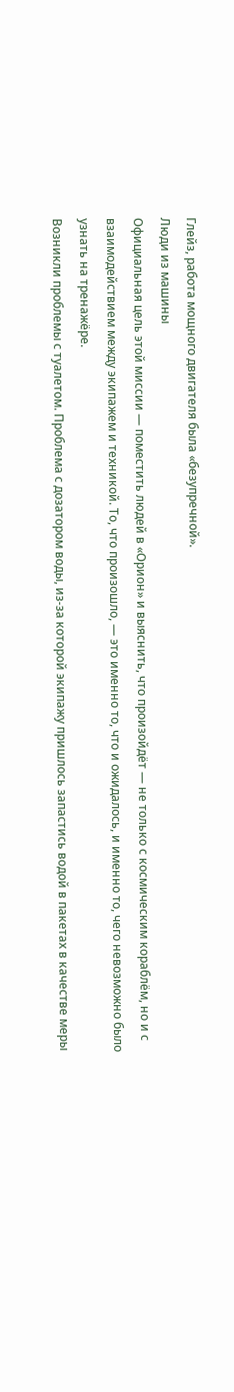Глейз, работа мощного двигателя была «безупречной».
Люди из машины
Официальная цель этой миссии — поместить людей в «Орион» и выяснить, что произойдёт — не только с космическим кораблём, но и с взаимодействием между экипажем и техникой. То, что произошло, — это именно то, что и ожидалось, и именно то, чего невозможно было узнать на тренажёре.
Возникли проблемы с туалетом. Проблема с дозатором воды, из-за которой экипажу пришлось запастись водой в пакетах в качестве меры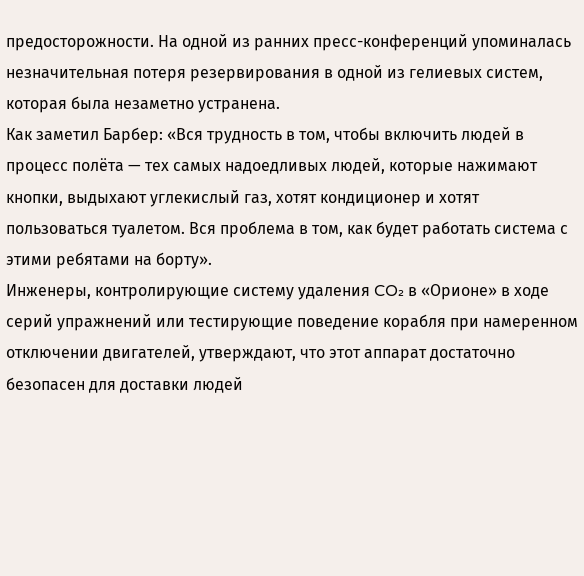предосторожности. На одной из ранних пресс-конференций упоминалась незначительная потеря резервирования в одной из гелиевых систем, которая была незаметно устранена.
Как заметил Барбер: «Вся трудность в том, чтобы включить людей в процесс полёта — тех самых надоедливых людей, которые нажимают кнопки, выдыхают углекислый газ, хотят кондиционер и хотят пользоваться туалетом. Вся проблема в том, как будет работать система с этими ребятами на борту».
Инженеры, контролирующие систему удаления CO₂ в «Орионе» в ходе серий упражнений или тестирующие поведение корабля при намеренном отключении двигателей, утверждают, что этот аппарат достаточно безопасен для доставки людей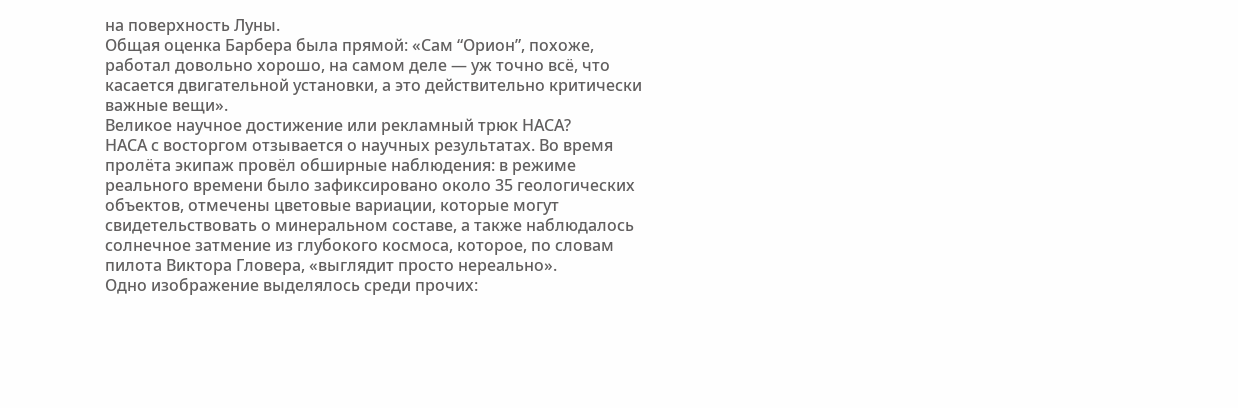на поверхность Луны.
Общая оценка Барбера была прямой: «Сам “Орион”, похоже, работал довольно хорошо, на самом деле — уж точно всё, что касается двигательной установки, а это действительно критически важные вещи».
Великое научное достижение или рекламный трюк НАСА?
НАСА с восторгом отзывается о научных результатах. Во время пролёта экипаж провёл обширные наблюдения: в режиме реального времени было зафиксировано около 35 геологических объектов, отмечены цветовые вариации, которые могут свидетельствовать о минеральном составе, а также наблюдалось солнечное затмение из глубокого космоса, которое, по словам пилота Виктора Гловера, «выглядит просто нереально».
Одно изображение выделялось среди прочих: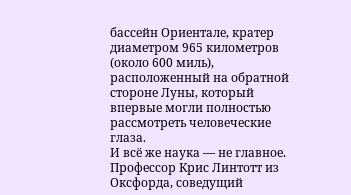бассейн Ориентале, кратер диаметром 965 километров (около 600 миль), расположенный на обратной стороне Луны, который впервые могли полностью рассмотреть человеческие глаза.
И всё же наука — не главное. Профессор Крис Линтотт из Оксфорда, соведущий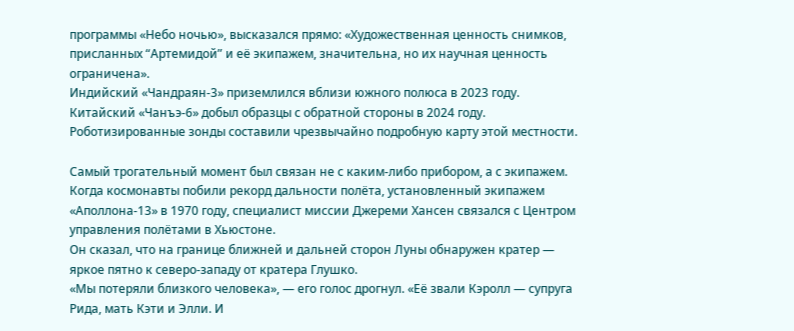программы «Небо ночью», высказался прямо: «Художественная ценность снимков, присланных “Артемидой” и её экипажем, значительна, но их научная ценность ограничена».
Индийский «Чандраян‑3» приземлился вблизи южного полюса в 2023 году. Китайский «Чанъэ‑6» добыл образцы с обратной стороны в 2024 году. Роботизированные зонды составили чрезвычайно подробную карту этой местности.

Самый трогательный момент был связан не с каким-либо прибором, а с экипажем. Когда космонавты побили рекорд дальности полёта, установленный экипажем «Аполлона‑13» в 1970 году, специалист миссии Джереми Хансен связался с Центром управления полётами в Хьюстоне.
Он сказал, что на границе ближней и дальней сторон Луны обнаружен кратер — яркое пятно к северо-западу от кратера Глушко.
«Мы потеряли близкого человека», — его голос дрогнул. «Её звали Кэролл — супруга Рида, мать Кэти и Элли. И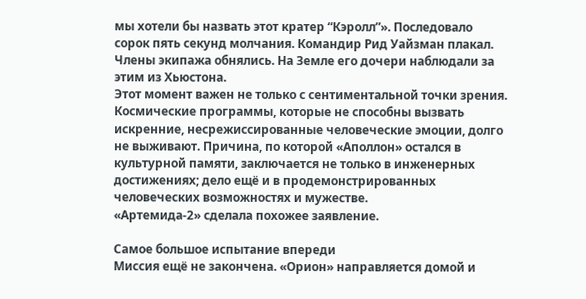мы хотели бы назвать этот кратер “Кэролл”». Последовало сорок пять секунд молчания. Командир Рид Уайзман плакал. Члены экипажа обнялись. На Земле его дочери наблюдали за этим из Хьюстона.
Этот момент важен не только с сентиментальной точки зрения.
Космические программы, которые не способны вызвать искренние, несрежиссированные человеческие эмоции, долго не выживают. Причина, по которой «Аполлон» остался в культурной памяти, заключается не только в инженерных достижениях; дело ещё и в продемонстрированных человеческих возможностях и мужестве.
«Артемида‑2» сделала похожее заявление.

Самое большое испытание впереди
Миссия ещё не закончена. «Орион» направляется домой и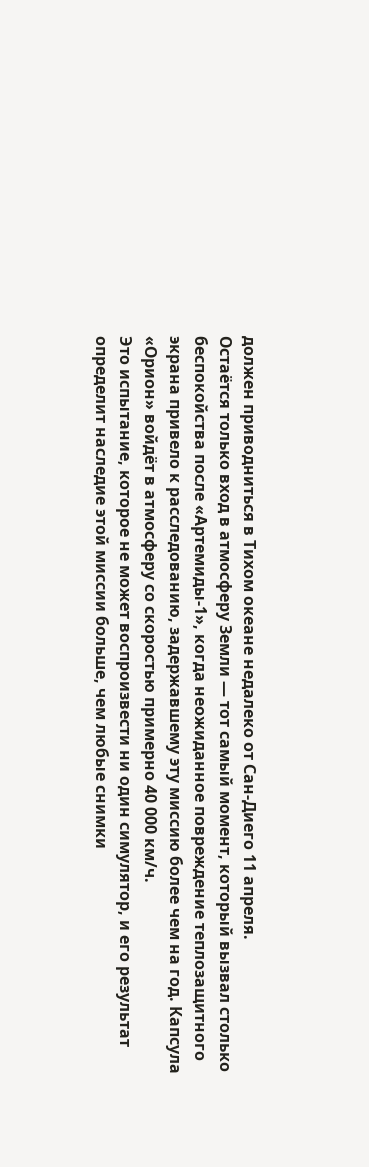должен приводниться в Тихом океане недалеко от Сан‑Диего 11 апреля.
Остаётся только вход в атмосферу Земли — тот самый момент, который вызвал столько беспокойства после «Артемиды‑1», когда неожиданное повреждение теплозащитного экрана привело к расследованию, задержавшему эту миссию более чем на год. Капсула «Орион» войдёт в атмосферу со скоростью примерно 40 000 км/ч.
Это испытание, которое не может воспроизвести ни один симулятор, и его результат определит наследие этой миссии больше, чем любые снимки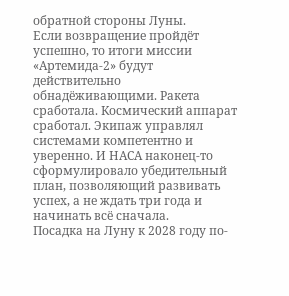обратной стороны Луны.
Если возвращение пройдёт успешно, то итоги миссии «Артемида‑2» будут действительно обнадёживающими. Ракета сработала. Космический аппарат сработал. Экипаж управлял системами компетентно и уверенно. И НАСА наконец-то сформулировало убедительный план, позволяющий развивать успех, а не ждать три года и начинать всё сначала.
Посадка на Луну к 2028 году по-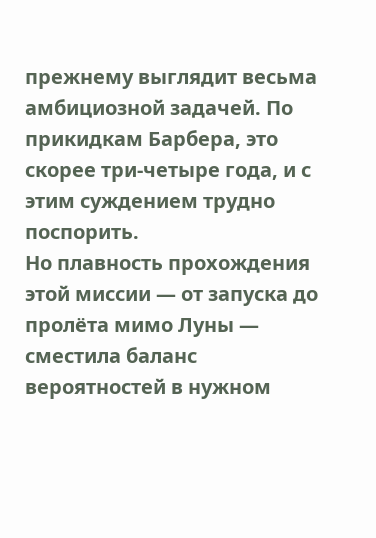прежнему выглядит весьма амбициозной задачей. По прикидкам Барбера, это скорее три-четыре года, и с этим суждением трудно поспорить.
Но плавность прохождения этой миссии — от запуска до пролёта мимо Луны — сместила баланс вероятностей в нужном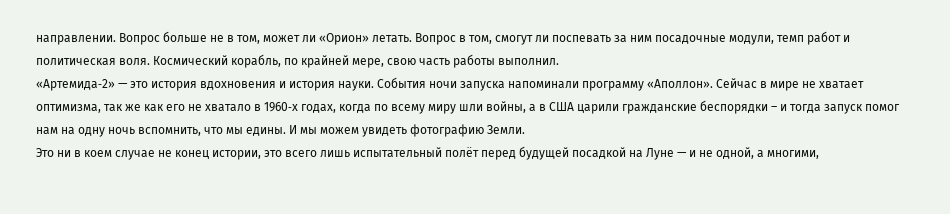направлении. Вопрос больше не в том, может ли «Орион» летать. Вопрос в том, смогут ли поспевать за ним посадочные модули, темп работ и политическая воля. Космический корабль, по крайней мере, свою часть работы выполнил.
«Артемида‑2» — это история вдохновения и история науки. События ночи запуска напоминали программу «Аполлон». Сейчас в мире не хватает оптимизма, так же как его не хватало в 1960‑х годах, когда по всему миру шли войны, а в США царили гражданские беспорядки – и тогда запуск помог нам на одну ночь вспомнить, что мы едины. И мы можем увидеть фотографию Земли.
Это ни в коем случае не конец истории, это всего лишь испытательный полёт перед будущей посадкой на Луне — и не одной, а многими,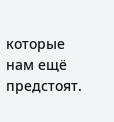которые нам ещё предстоят.